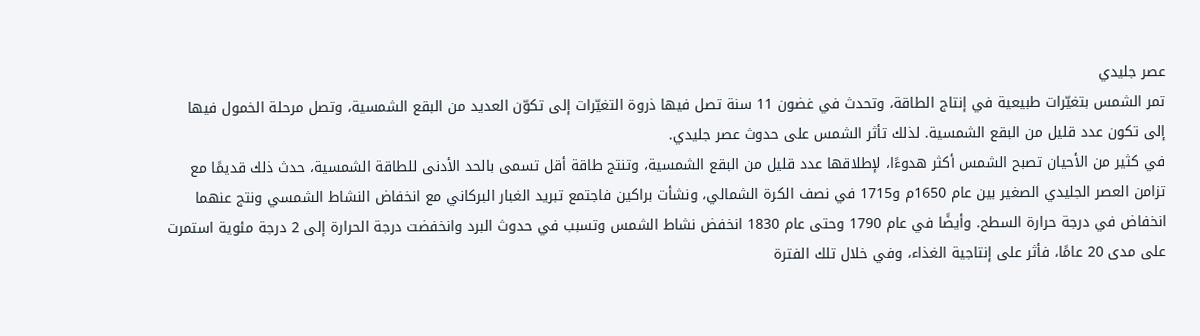عصر جليدي
تمر الشمس بتغيّرات طبيعية في إنتاج الطاقة، وتحدث في غضون 11 سنة تصل فيها ذروة التغيّرات إلى تكوّن العديد من البقع الشمسية، وتصل مرحلة الخمول فيها إلى تكون عدد قليل من البقع الشمسية. لذلك تأثر الشمس على حدوث عصر جليدي.
في كثير من الأحيان تصبح الشمس أكثر هدوءًا، لإطلاقها عدد قليل من البقع الشمسية، وتنتج طاقة أقل تسمى بالحد الأدنى للطاقة الشمسية، حدث ذلك قديمًا مع تزامن العصر الجليدي الصغير بين عام 1650م و1715 في نصف الكرة الشمالي، ونشأت براكين فاجتمع تبريد الغبار البركاني مع انخفاض النشاط الشمسي ونتج عنهما انخفاض في درجة حرارة السطح. وأيضًا في عام 1790 وحتى عام 1830 انخفض نشاط الشمس وتسبب في حدوث البرد وانخفضت درجة الحرارة إلى 2 درجة مئوية استمرت على مدى 20 عامًا، فأثر على إنتاجية الغذاء، وفي خلال تلك الفترة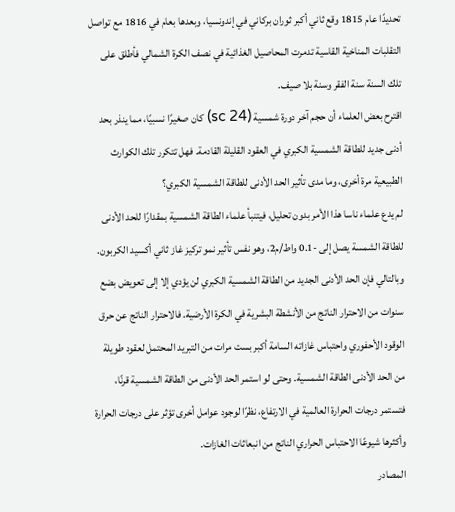تحديدًا عام 1815 وقع ثاني أكبر ثوران بركاني في إندونسيا، وبعدها بعام في 1816 مع تواصل التقلبات المناخية القاسية تدمرت المحاصيل الغذائية في نصف الكرة الشمالي فأطلق على تلك السنة سنة الفقر وسنة بلا صيف.
اقترح بعض العلماء أن حجم آخر دورة شمسية (sc 24) كان صغيرًا نسبيًا، مما ينذر بحد أدنى جديد للطاقة الشمسية الكبري في العقود القليلة القادمة. فهل تتكرر تلك الكوارث الطبيعية مرة أخرى، وما مدى تأثير الحد الأدنى للطاقة الشمسية الكبري؟
لم يدع علماء ناسا هذا الأمر بدون تحليل، فيتنبأ علماء الطاقة الشمسية بمقدارًا للحد الأدنى للطاقة الشمسة يصل إلى -0.1 واط/م2، وهو نفس تأثير نمو تركيز غاز ثاني أكسيد الكربون. وبالتالي فإن الحد الأدنى الجديد من الطاقة الشمسية الكبري لن يؤدي إلا إلى تعويض بضع سنوات من الاحترار الناتج من الأنشطة البشرية في الكرة الأرضية. فالاحترار الناتج عن حرق الوقود الأحفوري واحتباس غازاته السامة أكبر بست مرات من التبريد المحتمل لعقود طويلة من الحد الأدنى الطاقة الشمسية. وحتى لو استمر الحد الأدنى من الطاقة الشمسية قرنًا، فتستمر درجات الحرارة العالمية في الارتفاع، نظرًا لوجود عوامل أخرى تؤثر على درجات الحرارة وأكثرها شيوعًا الاحتباس الحراري الناتج من انبعاثات الغازات.
المصادر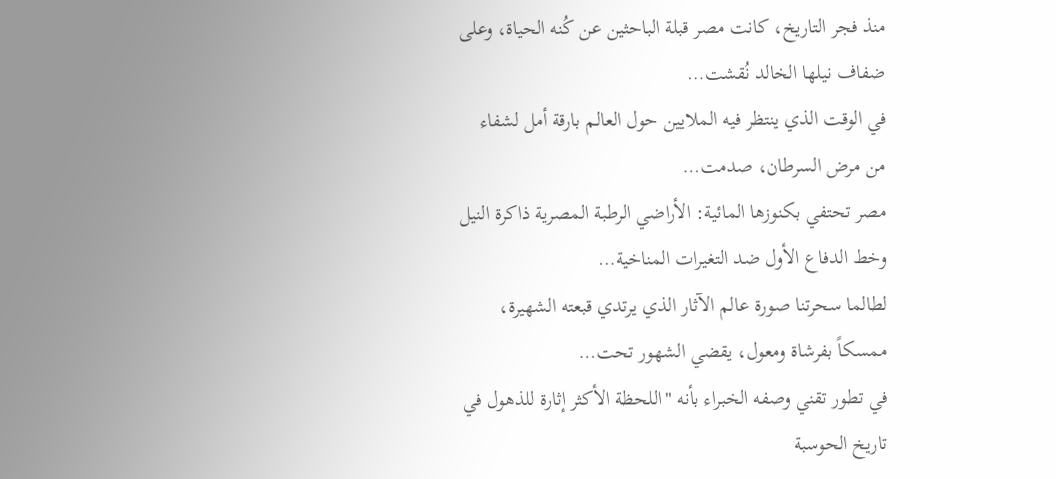منذ فجر التاريخ، كانت مصر قبلة الباحثين عن كُنه الحياة، وعلى ضفاف نيلها الخالد نُقشت…
في الوقت الذي ينتظر فيه الملايين حول العالم بارقة أمل لشفاء من مرض السرطان، صدمت…
مصر تحتفي بكنوزها المائية: الأراضي الرطبة المصرية ذاكرة النيل وخط الدفاع الأول ضد التغيرات المناخية…
لطالما سحرتنا صورة عالم الآثار الذي يرتدي قبعته الشهيرة، ممسكاً بفرشاة ومعول، يقضي الشهور تحت…
في تطور تقني وصفه الخبراء بأنه "اللحظة الأكثر إثارة للذهول في تاريخ الحوسبة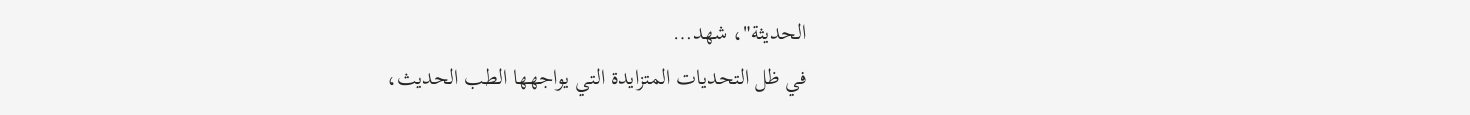الحديثة"، شهد…
في ظل التحديات المتزايدة التي يواجهها الطب الحديث،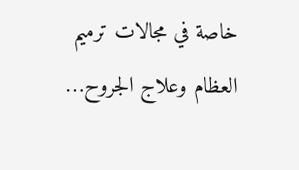خاصة في مجالات ترميم العظام وعلاج الجروح…